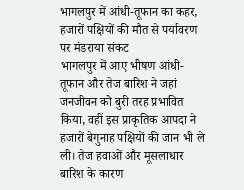भागलपुर में आंधी-तूफान का कहर, हजारों पक्षियों की मौत से पर्यावरण पर मंडराया संकट
भागलपुर में आए भीषण आंधी-तूफान और तेज बारिश ने जहां जनजीवन को बुरी तरह प्रभावित किया, वहीं इस प्राकृतिक आपदा ने हजारों बेगुनाह पक्षियों की जान भी ले ली। तेज हवाओं और मूसलाधार बारिश के कारण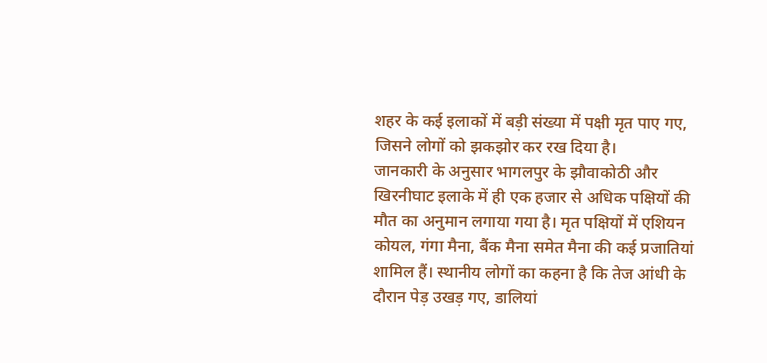शहर के कई इलाकों में बड़ी संख्या में पक्षी मृत पाए गए, जिसने लोगों को झकझोर कर रख दिया है।
जानकारी के अनुसार भागलपुर के झौवाकोठी और खिरनीघाट इलाके में ही एक हजार से अधिक पक्षियों की मौत का अनुमान लगाया गया है। मृत पक्षियों में एशियन कोयल, गंगा मैना, बैंक मैना समेत मैना की कई प्रजातियां शामिल हैं। स्थानीय लोगों का कहना है कि तेज आंधी के दौरान पेड़ उखड़ गए, डालियां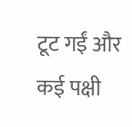टूट गईं और कई पक्षी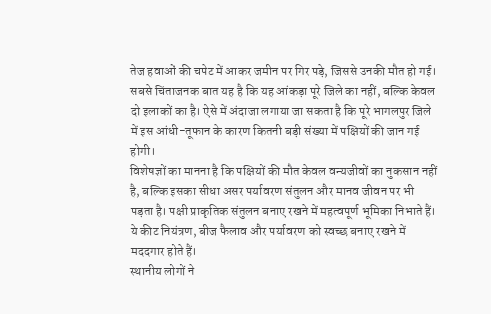तेज हवाओं की चपेट में आकर जमीन पर गिर पड़े, जिससे उनकी मौत हो गई।
सबसे चिंताजनक बात यह है कि यह आंकड़ा पूरे जिले का नहीं, बल्कि केवल दो इलाकों का है। ऐसे में अंदाजा लगाया जा सकता है कि पूरे भागलपुर जिले में इस आंधी-तूफान के कारण कितनी बड़ी संख्या में पक्षियों की जान गई होगी।
विशेषज्ञों का मानना है कि पक्षियों की मौत केवल वन्यजीवों का नुकसान नहीं है, बल्कि इसका सीधा असर पर्यावरण संतुलन और मानव जीवन पर भी पड़ता है। पक्षी प्राकृतिक संतुलन बनाए रखने में महत्वपूर्ण भूमिका निभाते हैं। ये कीट नियंत्रण, बीज फैलाव और पर्यावरण को स्वच्छ बनाए रखने में मददगार होते हैं।
स्थानीय लोगों ने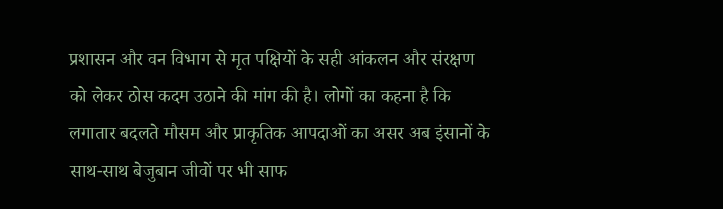प्रशासन और वन विभाग से मृत पक्षियों के सही आंकलन और संरक्षण को लेकर ठोस कदम उठाने की मांग की है। लोगों का कहना है कि लगातार बदलते मौसम और प्राकृतिक आपदाओं का असर अब इंसानों के साथ-साथ बेजुबान जीवों पर भी साफ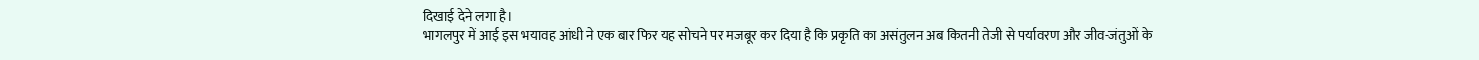दिखाई देने लगा है।
भागलपुर में आई इस भयावह आंधी ने एक बार फिर यह सोचने पर मजबूर कर दिया है कि प्रकृति का असंतुलन अब कितनी तेजी से पर्यावरण और जीव-जंतुओं के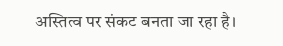अस्तित्व पर संकट बनता जा रहा है।